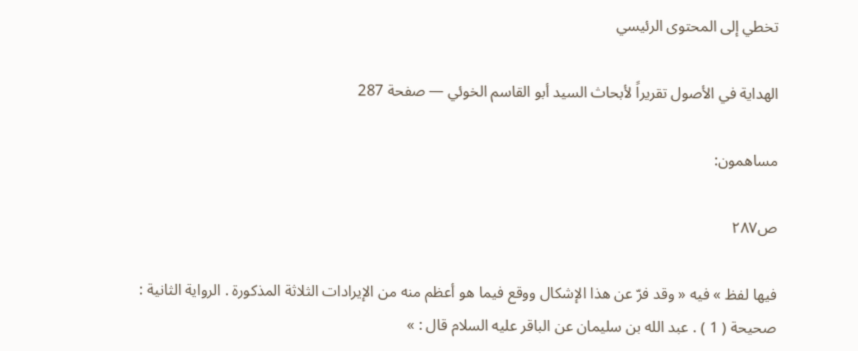تخطي إلى المحتوى الرئيسي

الهداية في الأصول تقريراً لأبحاث السيد أبو القاسم الخوئي — صفحة 287

مساهمون:

ص٢٨٧

فيها لفظ » فيه « وقد فرّ عن هذا الإشكال ووقع فيما هو أعظم منه من الإيرادات الثلاثة المذكورة . الرواية الثانية : صحيحة ( 1 ) . عبد الله بن سليمان عن الباقر عليه السلام قال : »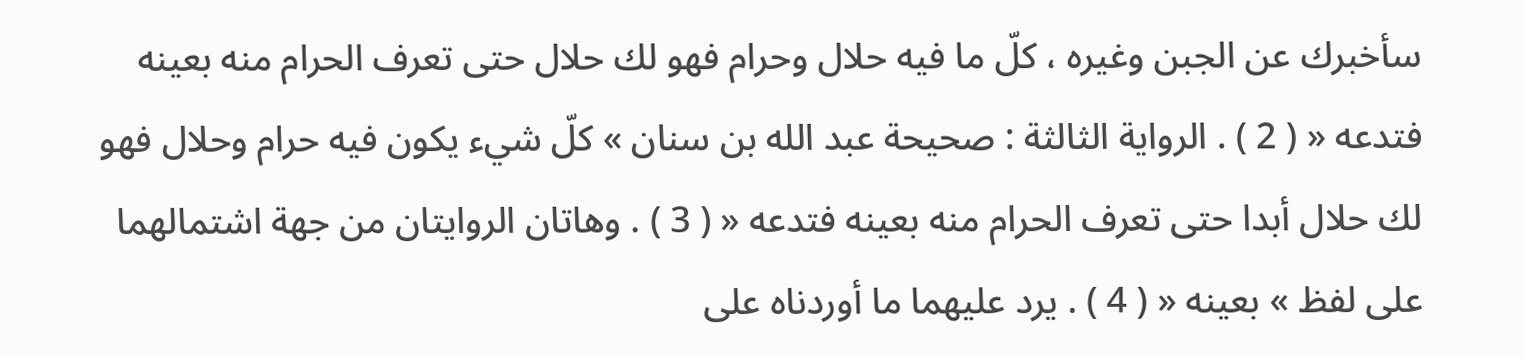سأخبرك عن الجبن وغيره ، كلّ ما فيه حلال وحرام فهو لك حلال حتى تعرف الحرام منه بعينه فتدعه « ( 2 ) . الرواية الثالثة : صحيحة عبد الله بن سنان » كلّ شيء يكون فيه حرام وحلال فهو لك حلال أبدا حتى تعرف الحرام منه بعينه فتدعه « ( 3 ) . وهاتان الروايتان من جهة اشتمالهما على لفظ » بعينه « ( 4 ) . يرد عليهما ما أوردناه على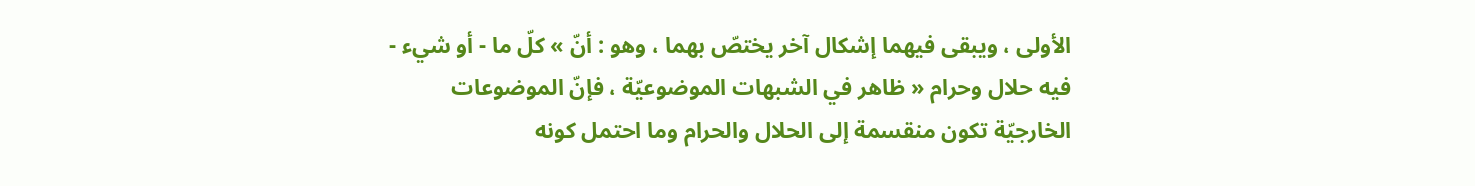الأولى ، ويبقى فيهما إشكال آخر يختصّ بهما ، وهو : أنّ » كلّ ما - أو شيء - فيه حلال وحرام « ظاهر في الشبهات الموضوعيّة ، فإنّ الموضوعات الخارجيّة تكون منقسمة إلى الحلال والحرام وما احتمل كونه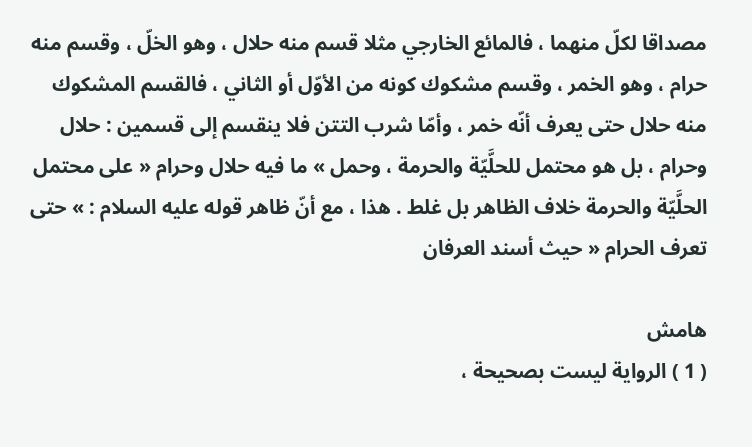مصداقا لكلّ منهما ، فالمائع الخارجي مثلا قسم منه حلال ، وهو الخلّ ، وقسم منه حرام ، وهو الخمر ، وقسم مشكوك كونه من الأوّل أو الثاني ، فالقسم المشكوك منه حلال حتى يعرف أنّه خمر ، وأمّا شرب التتن فلا ينقسم إلى قسمين : حلال وحرام ، بل هو محتمل للحلَّيّة والحرمة ، وحمل » ما فيه حلال وحرام « على محتمل الحلَّيّة والحرمة خلاف الظاهر بل غلط . هذا ، مع أنّ ظاهر قوله عليه السلام : » حتى تعرف الحرام « حيث أسند العرفان

هامش
( 1 ) الرواية ليست بصحيحة ،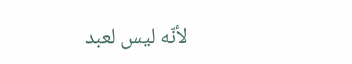لأنّه ليس لعبد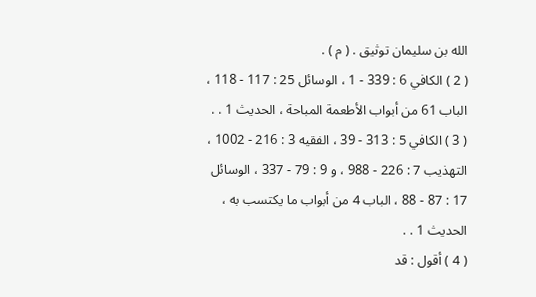الله بن سليمان توثيق . ( م ) .
( 2 ) الكافي 6 : 339 - 1 ، الوسائل 25 : 117 - 118 ، الباب 61 من أبواب الأطعمة المباحة ، الحديث 1 . .
( 3 ) الكافي 5 : 313 - 39 ، الفقيه 3 : 216 - 1002 ، التهذيب 7 : 226 - 988 ، و 9 : 79 - 337 ، الوسائل 17 : 87 - 88 ، الباب 4 من أبواب ما يكتسب به ، الحديث 1 . .
( 4 ) أقول : قد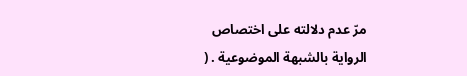مرّ عدم دلالته على اختصاص الرواية بالشبهة الموضوعية . (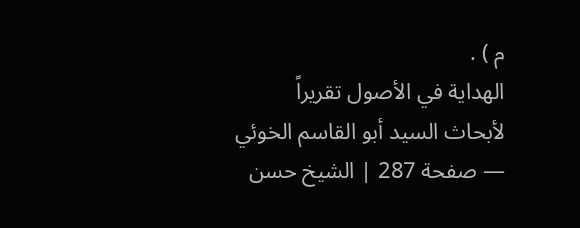م ) .
الهداية في الأصول تقريراً لأبحاث السيد أبو القاسم الخوئي — صفحة 287 | الشيخ حسن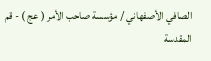الصافي الأصفهاني / مؤسسة صاحب الأمر ( عج ) - قم المقدسة